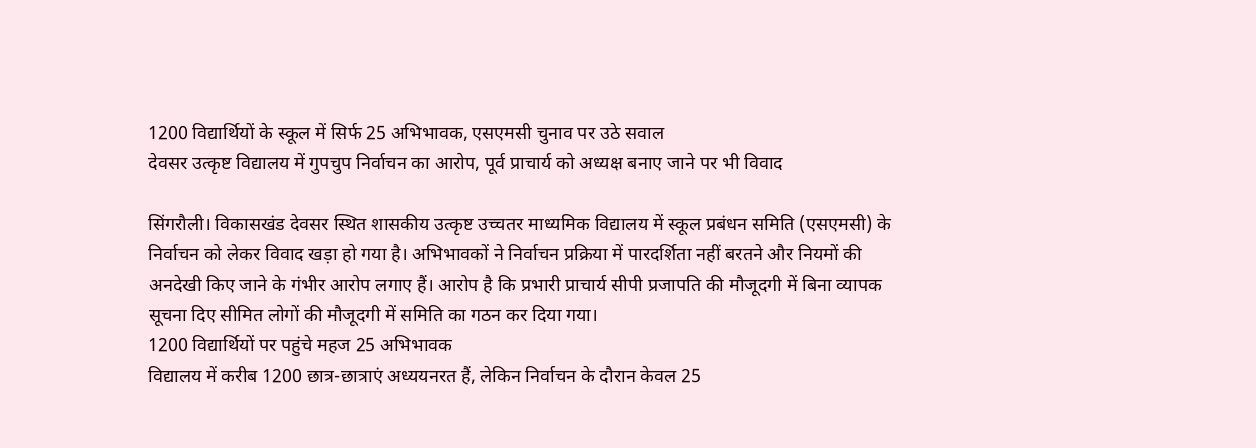1200 विद्यार्थियों के स्कूल में सिर्फ 25 अभिभावक, एसएमसी चुनाव पर उठे सवाल
देवसर उत्कृष्ट विद्यालय में गुपचुप निर्वाचन का आरोप, पूर्व प्राचार्य को अध्यक्ष बनाए जाने पर भी विवाद

सिंगरौली। विकासखंड देवसर स्थित शासकीय उत्कृष्ट उच्चतर माध्यमिक विद्यालय में स्कूल प्रबंधन समिति (एसएमसी) के निर्वाचन को लेकर विवाद खड़ा हो गया है। अभिभावकों ने निर्वाचन प्रक्रिया में पारदर्शिता नहीं बरतने और नियमों की अनदेखी किए जाने के गंभीर आरोप लगाए हैं। आरोप है कि प्रभारी प्राचार्य सीपी प्रजापति की मौजूदगी में बिना व्यापक सूचना दिए सीमित लोगों की मौजूदगी में समिति का गठन कर दिया गया।
1200 विद्यार्थियों पर पहुंचे महज 25 अभिभावक
विद्यालय में करीब 1200 छात्र-छात्राएं अध्ययनरत हैं, लेकिन निर्वाचन के दौरान केवल 25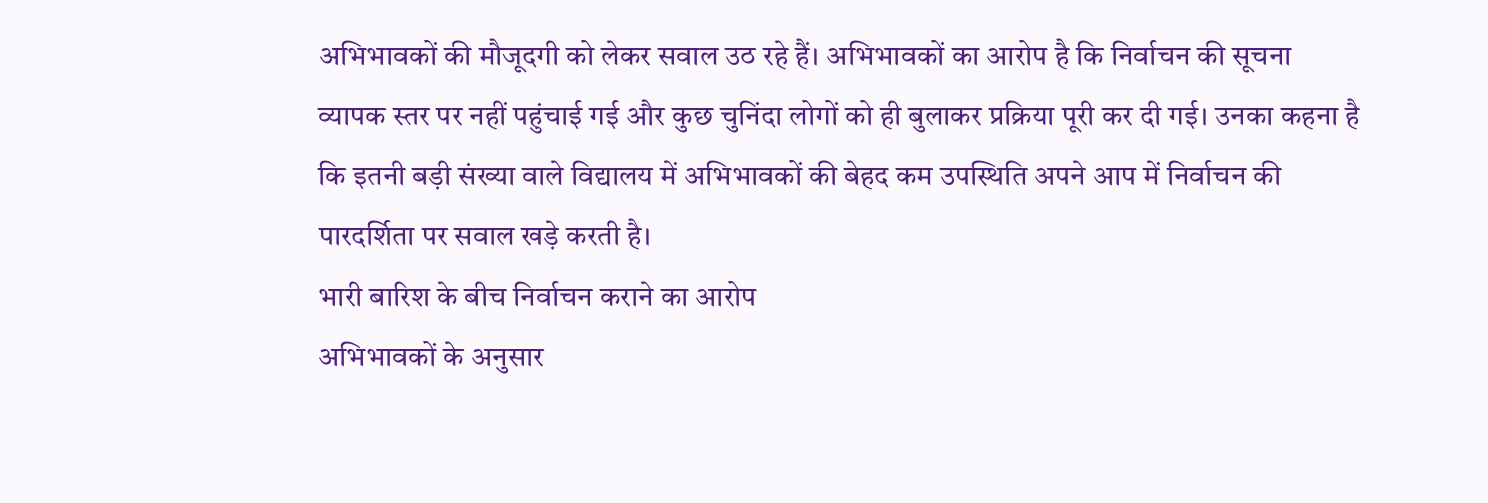अभिभावकों की मौजूदगी को लेकर सवाल उठ रहे हैं। अभिभावकों का आरोप है कि निर्वाचन की सूचना व्यापक स्तर पर नहीं पहुंचाई गई और कुछ चुनिंदा लोगों को ही बुलाकर प्रक्रिया पूरी कर दी गई। उनका कहना है कि इतनी बड़ी संख्या वाले विद्यालय में अभिभावकों की बेहद कम उपस्थिति अपने आप में निर्वाचन की पारदर्शिता पर सवाल खड़े करती है।
भारी बारिश के बीच निर्वाचन कराने का आरोप
अभिभावकों के अनुसार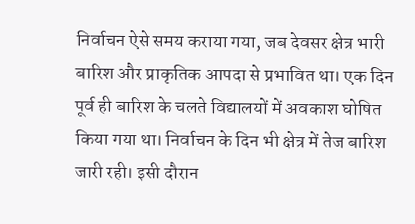निर्वाचन ऐसे समय कराया गया, जब देवसर क्षेत्र भारी बारिश और प्राकृतिक आपदा से प्रभावित था। एक दिन पूर्व ही बारिश के चलते विद्यालयों में अवकाश घोषित किया गया था। निर्वाचन के दिन भी क्षेत्र में तेज बारिश जारी रही। इसी दौरान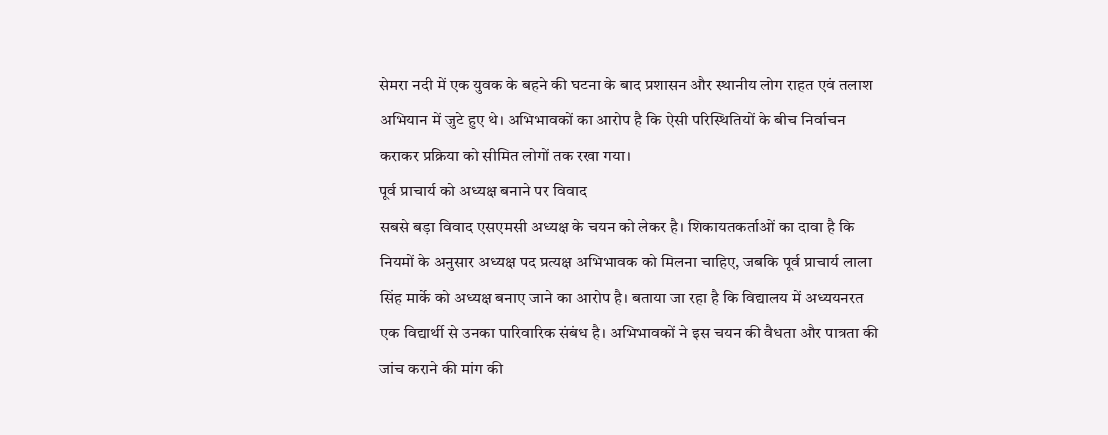सेमरा नदी में एक युवक के बहने की घटना के बाद प्रशासन और स्थानीय लोग राहत एवं तलाश अभियान में जुटे हुए थे। अभिभावकों का आरोप है कि ऐसी परिस्थितियों के बीच निर्वाचन कराकर प्रक्रिया को सीमित लोगों तक रखा गया।
पूर्व प्राचार्य को अध्यक्ष बनाने पर विवाद
सबसे बड़ा विवाद एसएमसी अध्यक्ष के चयन को लेकर है। शिकायतकर्ताओं का दावा है कि नियमों के अनुसार अध्यक्ष पद प्रत्यक्ष अभिभावक को मिलना चाहिए, जबकि पूर्व प्राचार्य लाला सिंह मार्के को अध्यक्ष बनाए जाने का आरोप है। बताया जा रहा है कि विद्यालय में अध्ययनरत एक विद्यार्थी से उनका पारिवारिक संबंध है। अभिभावकों ने इस चयन की वैधता और पात्रता की जांच कराने की मांग की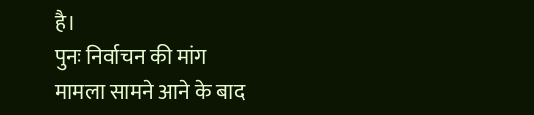है।
पुनः निर्वाचन की मांग
मामला सामने आने के बाद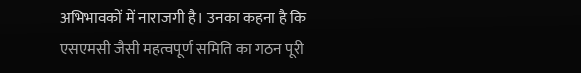अभिभावकों में नाराजगी है। उनका कहना है कि एसएमसी जैसी महत्वपूर्ण समिति का गठन पूरी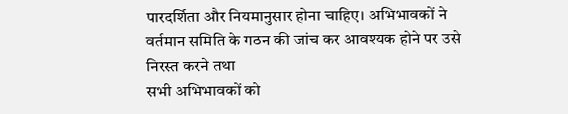पारदर्शिता और नियमानुसार होना चाहिए। अभिभावकों ने वर्तमान समिति के गठन की जांच कर आवश्यक होने पर उसे निरस्त करने तथा
सभी अभिभावकों को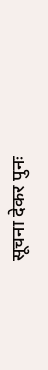सूचना देकर पुनः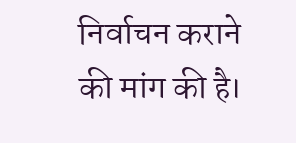निर्वाचन कराने की मांग की है।